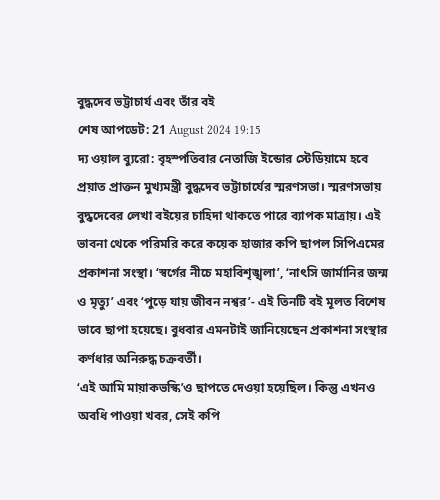বুদ্ধদেব ভট্টাচার্য এবং তাঁর বই
শেষ আপডেট: 21 August 2024 19:15
দ্য ওয়াল ব্যুরো: বৃহস্পতিবার নেতাজি ইন্ডোর স্টেডিয়ামে হবে প্রয়াত প্রাক্তন মুখ্যমন্ত্রী বুদ্ধদেব ভট্টাচার্যের স্মরণসভা। স্মরণসভায় বুদ্ধদেবের লেখা বইয়ের চাহিদা থাকতে পারে ব্যাপক মাত্রায়। এই ভাবনা থেকে পরিমরি করে কয়েক হাজার কপি ছাপল সিপিএমের প্রকাশনা সংস্থা। ‘স্বর্গের নীচে মহাবিশৃঙ্খলা’, ‘নাৎসি জার্মানির জন্ম ও মৃত্যু’ এবং ‘পুড়ে যায় জীবন নশ্বর’- এই তিনটি বই মূলত বিশেষ ভাবে ছাপা হয়েছে। বুধবার এমনটাই জানিয়েছেন প্রকাশনা সংস্থার কর্ণধার অনিরুদ্ধ চক্রবর্তী।
‘এই আমি মায়াকভস্কি’ও ছাপতে দেওয়া হয়েছিল। কিন্তু এখনও অবধি পাওয়া খবর, সেই কপি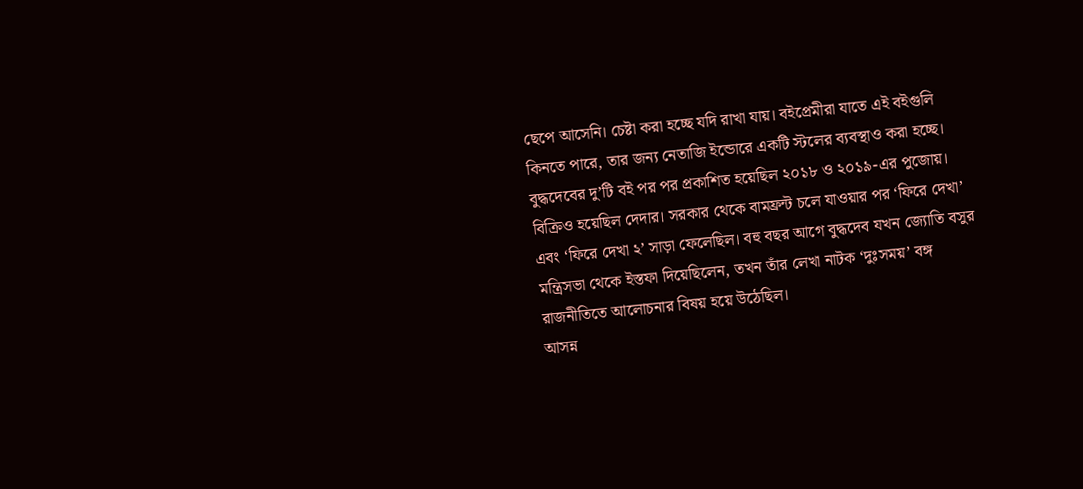ছেপে আসেনি। চেষ্টা করা হচ্ছে যদি রাখা যায়। বইপ্রেমীরা যাতে এই বইগুলি কিনতে পারে, তার জন্য নেতাজি ইন্ডোরে একটি স্টলের ব্যবস্থাও করা হচ্ছে।
বুদ্ধদেবের দু’টি বই পর পর প্রকাশিত হয়েছিল ২০১৮ ও ২০১৯-এর পুজোয়। বিক্রিও হয়েছিল দেদার। সরকার থেকে বামফ্রন্ট চলে যাওয়ার পর ‘ফিরে দেখা’ এবং ‘ফিরে দেখা ২’ সাড়া ফেলেছিল। বহু বছর আগে বুদ্ধদেব যখন জ্যোতি বসুর মন্ত্রিসভা থেকে ইস্তফা দিয়েছিলেন, তখন তাঁর লেখা নাটক ‘দুঃসময়’ বঙ্গ রাজনীতিতে আলোচনার বিষয় হয়ে উঠেছিল।
আসন্ন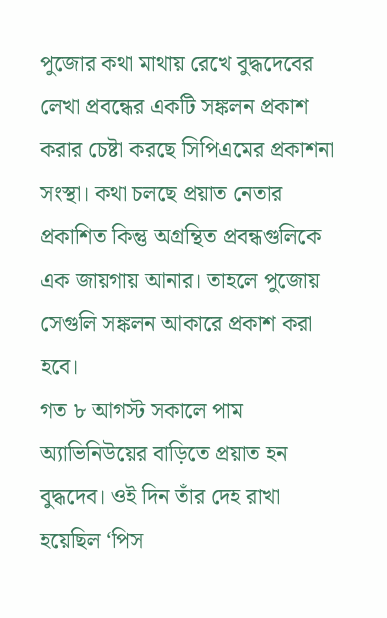পুজোর কথা মাথায় রেখে বুদ্ধদেবের লেখা প্রবন্ধের একটি সঙ্কলন প্রকাশ করার চেষ্টা করছে সিপিএমের প্রকাশনা সংস্থা। কথা চলছে প্রয়াত নেতার প্রকাশিত কিন্তু অগ্রন্থিত প্রবন্ধগুলিকে এক জায়গায় আনার। তাহলে পুজোয় সেগুলি সঙ্কলন আকারে প্রকাশ করা হবে।
গত ৮ আগস্ট সকালে পাম অ্যাভিনিউয়ের বাড়িতে প্রয়াত হন বুদ্ধদেব। ওই দিন তাঁর দেহ রাখা হয়েছিল ‘পিস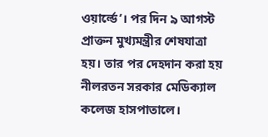ওয়ার্ল্ডে’। পর দিন ৯ আগস্ট প্রাক্তন মুখ্যমন্ত্রীর শেষযাত্রা হয়। তার পর দেহদান করা হয় নীলরতন সরকার মেডিক্যাল কলেজ হাসপাতালে।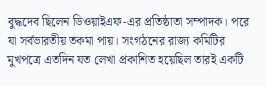বুদ্ধদেব ছিলেন ডিওয়াইএফ-এর প্রতিষ্ঠাতা সম্পাদক। পরে যা সর্বভারতীয় তকমা পায়। সংগঠনের রাজ্য কমিটির মুখপত্রে এতদিন যত লেখা প্রকাশিত হয়েছিল তারই একটি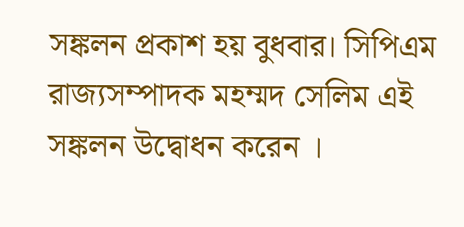সঙ্কলন প্রকাশ হয় বুধবার। সিপিএম রাজ্যসম্পাদক মহম্মদ সেলিম এই সঙ্কলন উদ্বোধন করেন ।